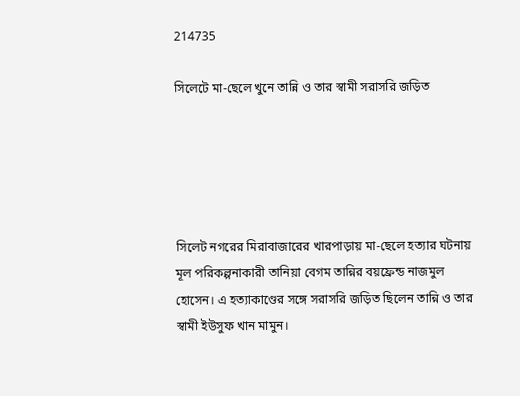214735

সিলেটে মা-ছেলে খুনে তান্নি ও তার স্বামী সরাসরি জড়িত





সিলেট নগরের মিরাবাজারের খারপাড়ায় মা-ছেলে হত্যার ঘটনায় মূল পরিকল্পনাকারী তানিয়া বেগম তান্নির বয়ফ্রেন্ড নাজমুল হোসেন। এ হত্যাকাণ্ডের সঙ্গে সরাসরি জড়িত ছিলেন তান্নি ও তার স্বামী ইউসুফ খান মামুন।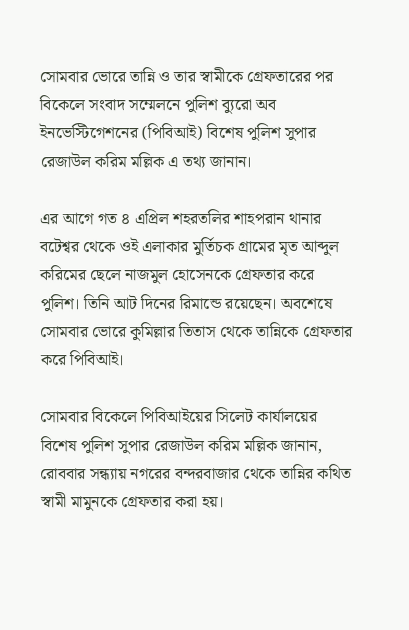সোমবার ভোরে তান্নি ও তার স্বামীকে গ্রেফতারের পর বিকেলে সংবাদ সম্মেলনে পুলিশ ব্যুরো অব ইনভেস্টিগেশনের (পিবিআই) বিশেষ পুলিশ সুপার রেজাউল করিম মল্লিক এ তথ্য জানান।

এর আগে গত ৪ এপ্রিল শহরতলির শাহপরান থানার বটেশ্বর থেকে ওই এলাকার মুর্তিচক গ্রামের মৃত আব্দুল করিমের ছেলে নাজমুল হোসেনকে গ্রেফতার করে পুলিশ। তিনি আট দিনের রিমান্ডে রয়েছেন। অবশেষে সোমবার ভোরে কুমিল্লার তিতাস থেকে তান্নিকে গ্রেফতার করে পিবিআই।

সোমবার বিকেলে পিবিআইয়ের সিলেট কার্যালয়ের বিশেষ পুলিশ সুপার রেজাউল করিম মল্লিক জানান, রোববার সন্ধ্যায় নগরের বন্দরবাজার থেকে তান্নির কথিত স্বামী মামুনকে গ্রেফতার করা হয়।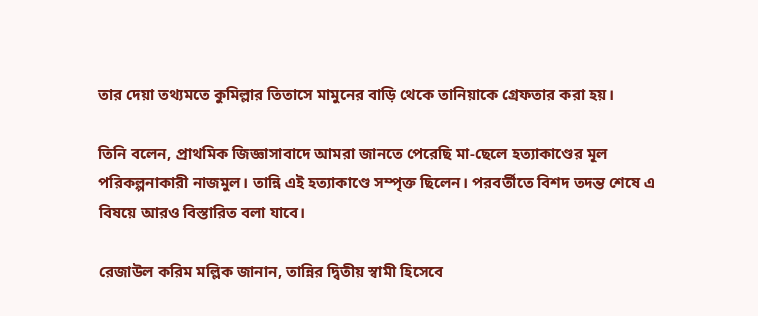তার দেয়া তথ্যমতে কুমিল্লার তিতাসে মামুনের বাড়ি থেকে তানিয়াকে গ্রেফতার করা হয়।

তিনি বলেন, প্রাথমিক জিজ্ঞাসাবাদে আমরা জানতে পেরেছি মা-ছেলে হত্যাকাণ্ডের মূল পরিকল্পনাকারী নাজমুল। তান্নি এই হত্যাকাণ্ডে সম্পৃক্ত ছিলেন। পরবর্তীতে বিশদ তদন্ত শেষে এ বিষয়ে আরও বিস্তারিত বলা যাবে।

রেজাউল করিম মল্লিক জানান, তান্নির দ্বিতীয় স্বামী হিসেবে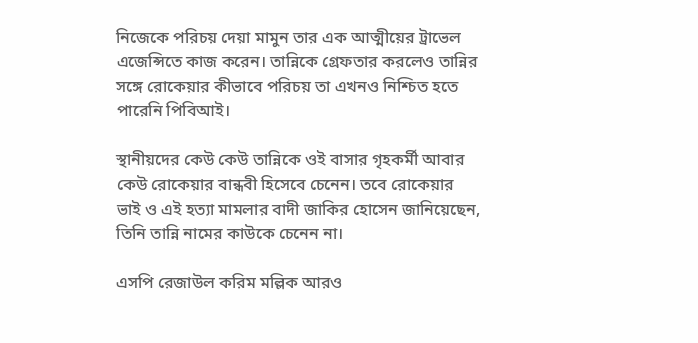নিজেকে পরিচয় দেয়া মামুন তার এক আত্মীয়ের ট্রাভেল এজেন্সিতে কাজ করেন। তান্নিকে গ্রেফতার করলেও তান্নির সঙ্গে রোকেয়ার কীভাবে পরিচয় তা এখনও নিশ্চিত হতে পারেনি পিবিআই।

স্থানীয়দের কেউ কেউ তান্নিকে ওই বাসার গৃহকর্মী আবার কেউ রোকেয়ার বান্ধবী হিসেবে চেনেন। তবে রোকেয়ার ভাই ও এই হত্যা মামলার বাদী জাকির হোসেন জানিয়েছেন, তিনি তান্নি নামের কাউকে চেনেন না।

এসপি রেজাউল করিম মল্লিক আরও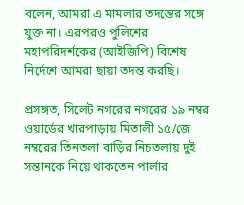বলেন, আমরা এ মামলার তদন্তের সঙ্গে যুক্ত না। এরপরও পুলিশের মহাপরিদর্শকের (আইজিপি) বিশেষ নির্দেশে আমরা ছায়া তদন্ত করছি।

প্রসঙ্গত, সিলেট নগরের নগরের ১৯ নম্বর ওয়ার্ডের খারপাড়ায় মিতালী ১৫/জে নম্বরের তিনতলা বাড়ির নিচতলায় দুই সন্তানকে নিয়ে থাকতেন পার্লার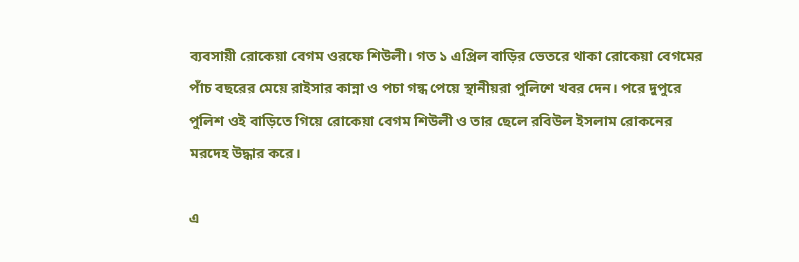ব্যবসায়ী রোকেয়া বেগম ওরফে শিউলী। গত ১ এপ্রিল বাড়ির ভেতরে থাকা রোকেয়া বেগমের পাঁচ বছরের মেয়ে রাইসার কান্না ও পচা গন্ধ পেয়ে স্থানীয়রা পুলিশে খবর দেন। পরে দুপুরে পুলিশ ওই বাড়িতে গিয়ে রোকেয়া বেগম শিউলী ও তার ছেলে রবিউল ইসলাম রোকনের মরদেহ উদ্ধার করে।

এ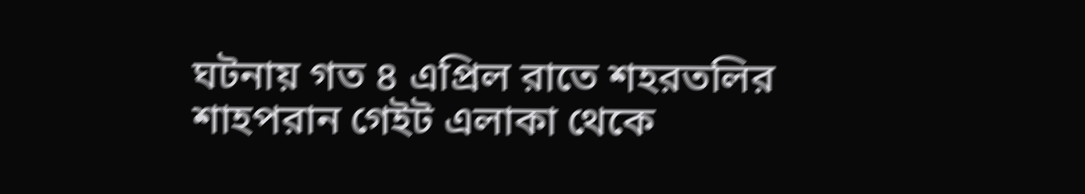ঘটনায় গত ৪ এপ্রিল রাতে শহরতলির শাহপরান গেইট এলাকা থেকে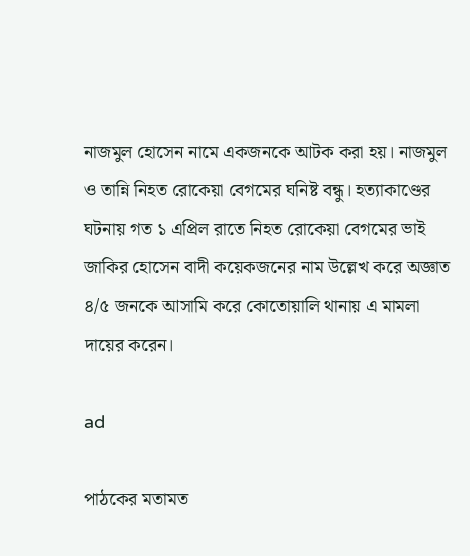নাজমুল হোসেন নামে একজনকে আটক করা হয়। নাজমুল ও তান্নি নিহত রোকেয়া বেগমের ঘনিষ্ট বন্ধু। হত্যাকাণ্ডের ঘটনায় গত ১ এপ্রিল রাতে নিহত রোকেয়া বেগমের ভাই জাকির হোসেন বাদী কয়েকজনের নাম উল্লেখ করে অজ্ঞাত ৪/৫ জনকে আসামি করে কোতোয়ালি থানায় এ মামলা দায়ের করেন।

ad

পাঠকের মতামত